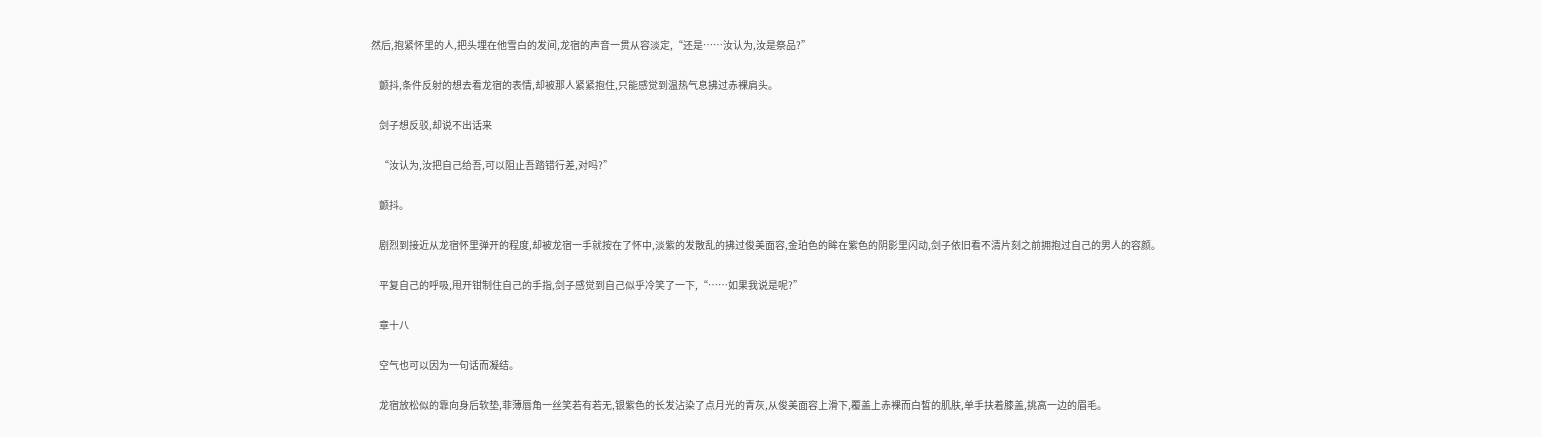然后,抱紧怀里的人,把头埋在他雪白的发间,龙宿的声音一贯从容淡定,“还是……汝认为,汝是祭品?”

    颤抖,条件反射的想去看龙宿的表情,却被那人紧紧抱住,只能感觉到温热气息拂过赤裸肩头。

    剑子想反驳,却说不出话来

    “汝认为,汝把自己给吾,可以阻止吾踏错行差,对吗?”

    颤抖。

    剧烈到接近从龙宿怀里弹开的程度,却被龙宿一手就按在了怀中,淡紫的发散乱的拂过俊美面容,金珀色的眸在紫色的阴影里闪动,剑子依旧看不清片刻之前拥抱过自己的男人的容颜。

    平复自己的呼吸,甩开钳制住自己的手指,剑子感觉到自己似乎冷笑了一下,“……如果我说是呢?”

    章十八

    空气也可以因为一句话而凝结。

    龙宿放松似的靠向身后软垫,菲薄唇角一丝笑若有若无,银紫色的长发沾染了点月光的青灰,从俊美面容上滑下,覆盖上赤裸而白皙的肌肤,单手扶着膝盖,挑高一边的眉毛。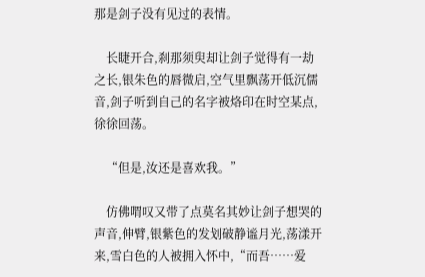那是剑子没有见过的表情。

    长睫开合,刹那须臾却让剑子觉得有一劫之长,银朱色的唇微启,空气里飘荡开低沉儒音,剑子听到自己的名字被烙印在时空某点,徐徐回荡。

    “但是,汝还是喜欢我。”

    仿佛喟叹又带了点莫名其妙让剑子想哭的声音,伸臂,银紫色的发划破静谧月光,荡漾开来,雪白色的人被拥入怀中,“而吾……爱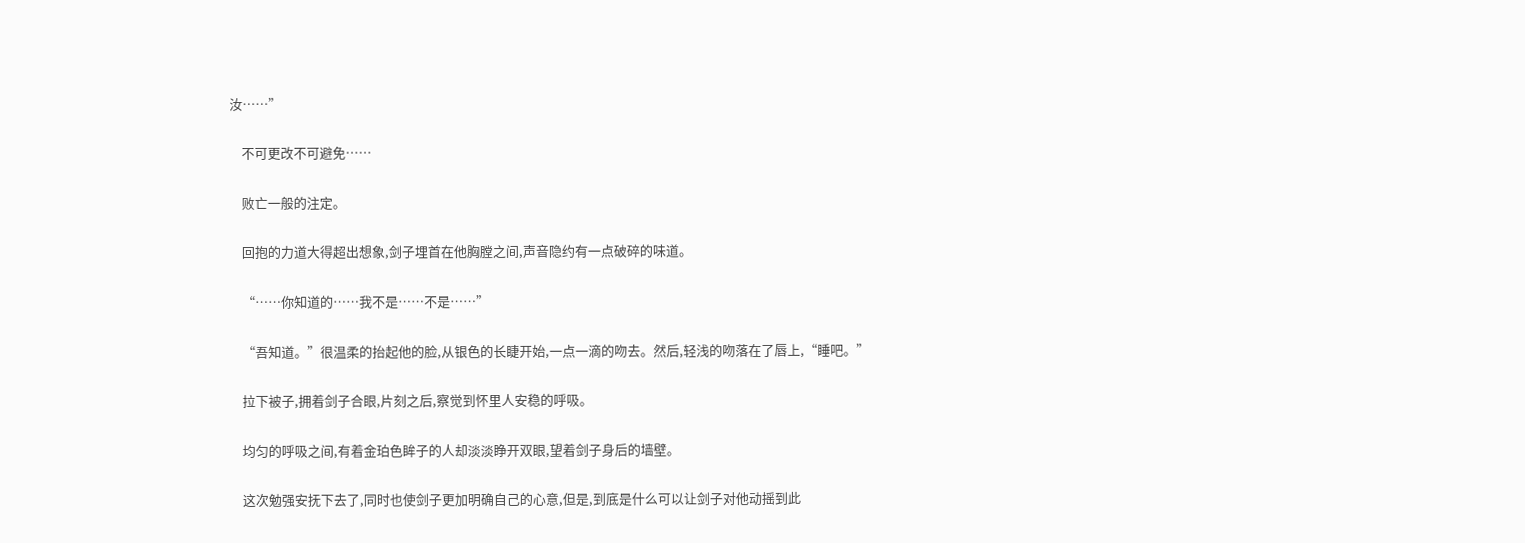汝……”

    不可更改不可避免……

    败亡一般的注定。

    回抱的力道大得超出想象,剑子埋首在他胸膛之间,声音隐约有一点破碎的味道。

    “……你知道的……我不是……不是……”

    “吾知道。”很温柔的抬起他的脸,从银色的长睫开始,一点一滴的吻去。然后,轻浅的吻落在了唇上,“睡吧。”

    拉下被子,拥着剑子合眼,片刻之后,察觉到怀里人安稳的呼吸。

    均匀的呼吸之间,有着金珀色眸子的人却淡淡睁开双眼,望着剑子身后的墙壁。

    这次勉强安抚下去了,同时也使剑子更加明确自己的心意,但是,到底是什么可以让剑子对他动摇到此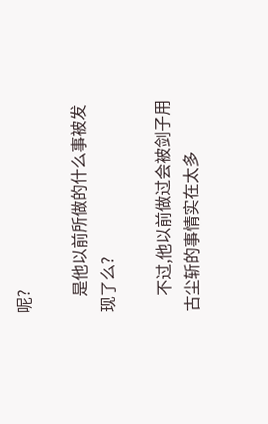呢?

    是他以前所做的什么事被发现了么?

    不过,他以前做过会被剑子用古尘斩的事情实在太多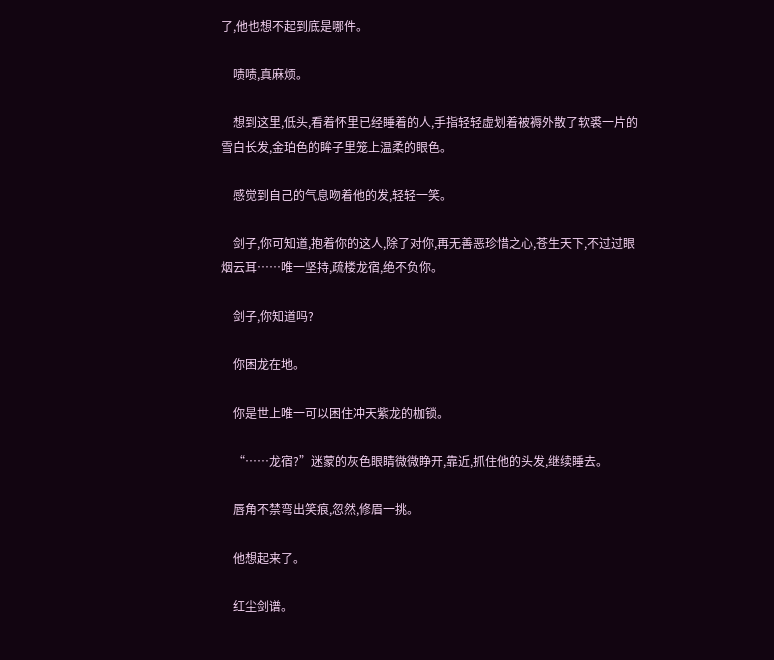了,他也想不起到底是哪件。

    啧啧,真麻烦。

    想到这里,低头,看着怀里已经睡着的人,手指轻轻虚划着被褥外散了软裘一片的雪白长发,金珀色的眸子里笼上温柔的眼色。

    感觉到自己的气息吻着他的发,轻轻一笑。

    剑子,你可知道,抱着你的这人,除了对你,再无善恶珍惜之心,苍生天下,不过过眼烟云耳……唯一坚持,疏楼龙宿,绝不负你。

    剑子,你知道吗?

    你困龙在地。

    你是世上唯一可以困住冲天紫龙的枷锁。

    “……龙宿?”迷蒙的灰色眼睛微微睁开,靠近,抓住他的头发,继续睡去。

    唇角不禁弯出笑痕,忽然,修眉一挑。

    他想起来了。

    红尘剑谱。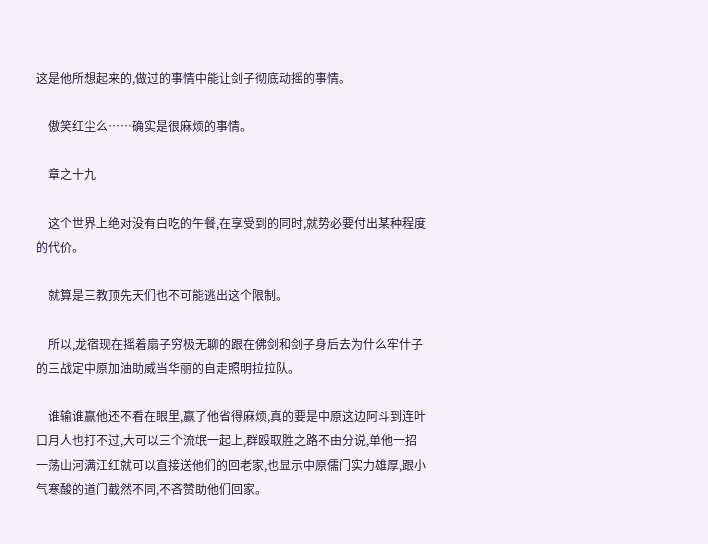这是他所想起来的,做过的事情中能让剑子彻底动摇的事情。

    傲笑红尘么……确实是很麻烦的事情。

    章之十九

    这个世界上绝对没有白吃的午餐,在享受到的同时,就势必要付出某种程度的代价。

    就算是三教顶先天们也不可能逃出这个限制。

    所以,龙宿现在摇着扇子穷极无聊的跟在佛剑和剑子身后去为什么牢什子的三战定中原加油助威当华丽的自走照明拉拉队。

    谁输谁赢他还不看在眼里,赢了他省得麻烦,真的要是中原这边阿斗到连叶口月人也打不过,大可以三个流氓一起上,群殴取胜之路不由分说,单他一招一荡山河满江红就可以直接送他们的回老家,也显示中原儒门实力雄厚,跟小气寒酸的道门截然不同,不吝赞助他们回家。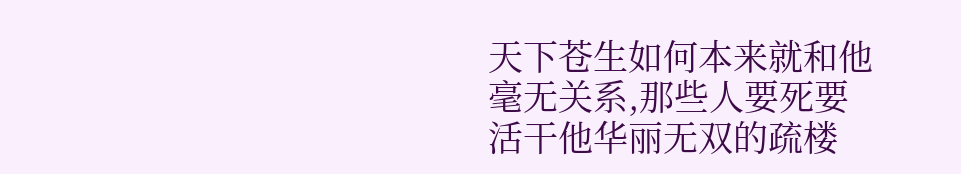天下苍生如何本来就和他毫无关系,那些人要死要活干他华丽无双的疏楼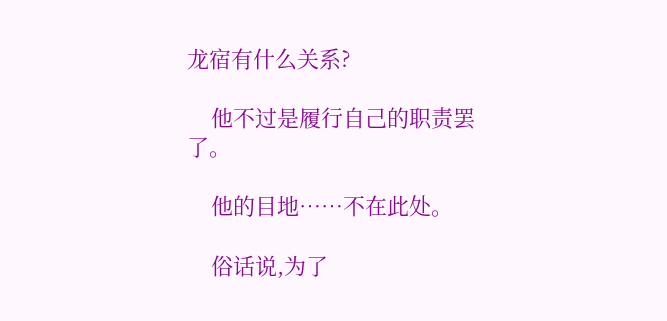龙宿有什么关系?

    他不过是履行自己的职责罢了。

    他的目地……不在此处。

    俗话说,为了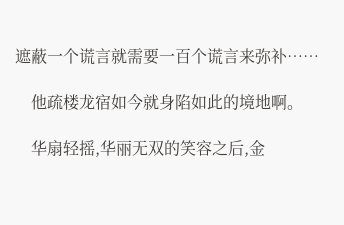遮蔽一个谎言就需要一百个谎言来弥补……

    他疏楼龙宿如今就身陷如此的境地啊。

    华扇轻摇,华丽无双的笑容之后,金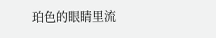珀色的眼睛里流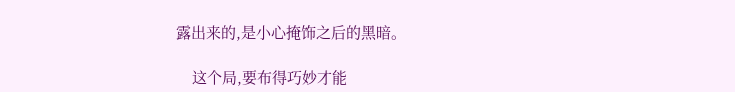露出来的,是小心掩饰之后的黑暗。

    这个局,要布得巧妙才能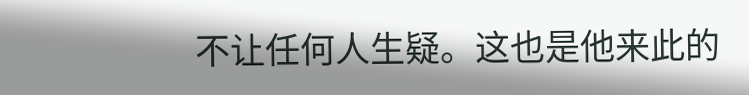不让任何人生疑。这也是他来此的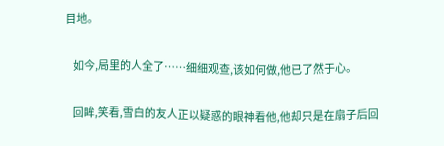目地。

    如今,局里的人全了……细细观查,该如何做,他已了然于心。

    回眸,笑看,雪白的友人正以疑惑的眼神看他,他却只是在扇子后回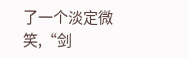了一个淡定微笑,“剑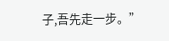子,吾先走一步。”